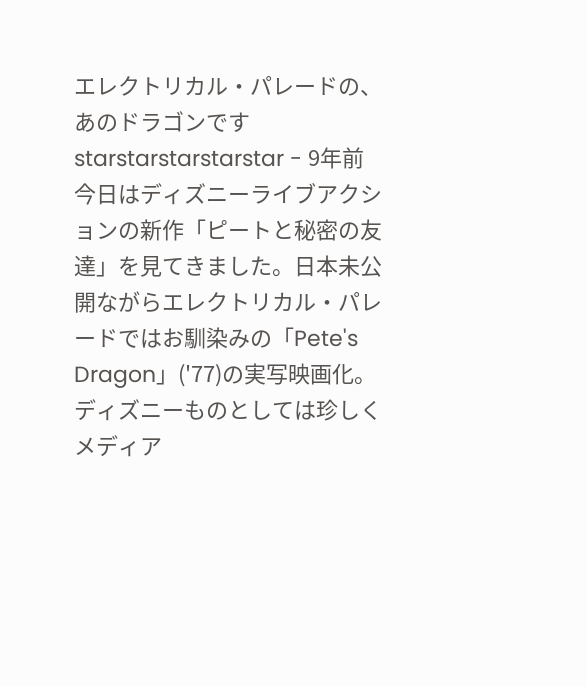エレクトリカル・パレードの、あのドラゴンです
starstarstarstarstar - 9年前
今日はディズニーライブアクションの新作「ピートと秘密の友達」を見てきました。日本未公開ながらエレクトリカル・パレードではお馴染みの「Pete's Dragon」('77)の実写映画化。ディズニーものとしては珍しくメディア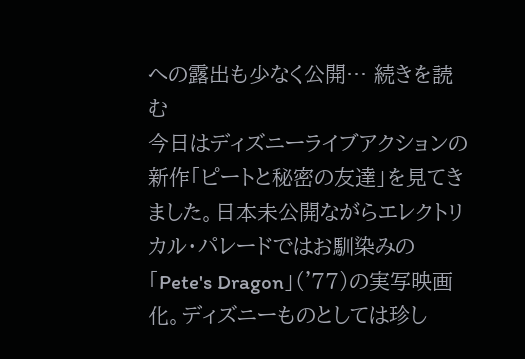への露出も少なく公開… 続きを読む
今日はディズニーライブアクションの新作「ピートと秘密の友達」を見てきました。日本未公開ながらエレクトリカル・パレードではお馴染みの「Pete's Dragon」('77)の実写映画化。ディズニーものとしては珍し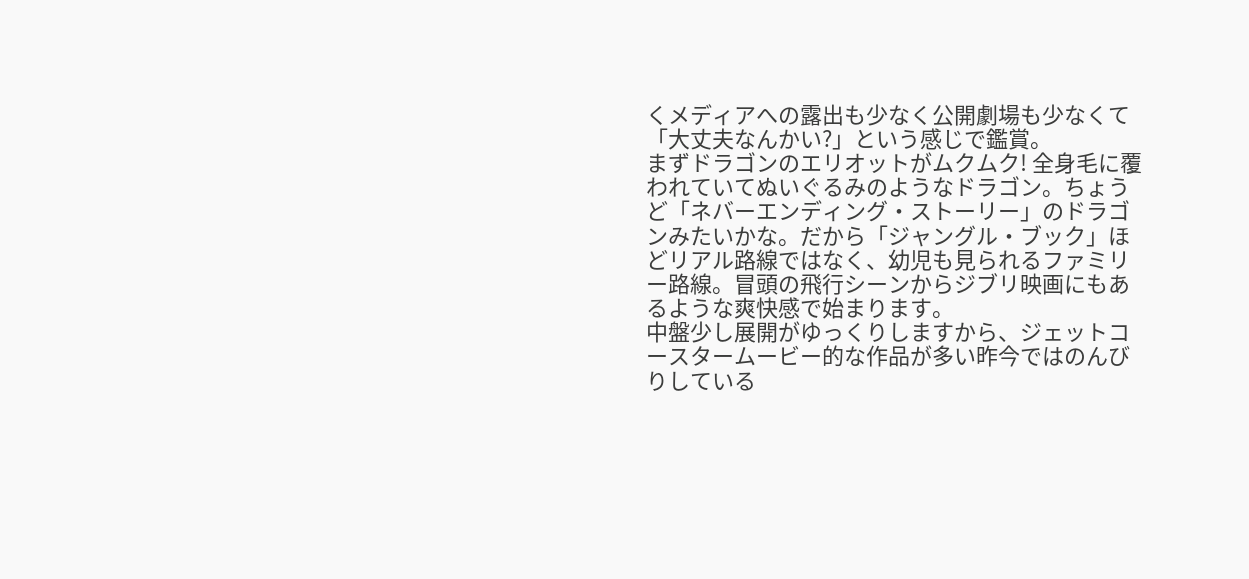くメディアへの露出も少なく公開劇場も少なくて「大丈夫なんかい?」という感じで鑑賞。
まずドラゴンのエリオットがムクムク! 全身毛に覆われていてぬいぐるみのようなドラゴン。ちょうど「ネバーエンディング・ストーリー」のドラゴンみたいかな。だから「ジャングル・ブック」ほどリアル路線ではなく、幼児も見られるファミリー路線。冒頭の飛行シーンからジブリ映画にもあるような爽快感で始まります。
中盤少し展開がゆっくりしますから、ジェットコースタームービー的な作品が多い昨今ではのんびりしている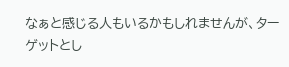なぁと感じる人もいるかもしれませんが、ターゲットとし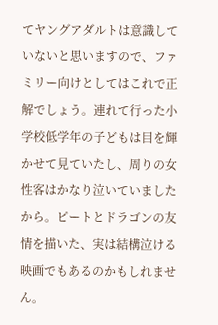てヤングアダルトは意識していないと思いますので、ファミリー向けとしてはこれで正解でしょう。連れて行った小学校低学年の子どもは目を輝かせて見ていたし、周りの女性客はかなり泣いていましたから。ピートとドラゴンの友情を描いた、実は結構泣ける映画でもあるのかもしれません。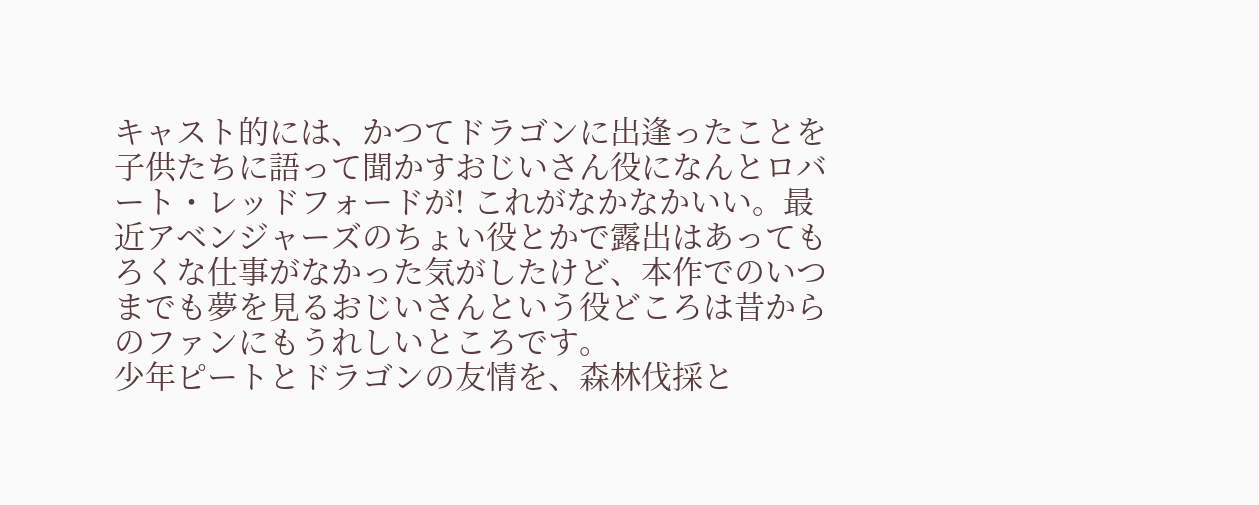キャスト的には、かつてドラゴンに出逢ったことを子供たちに語って聞かすおじいさん役になんとロバート・レッドフォードが! これがなかなかいい。最近アベンジャーズのちょい役とかで露出はあってもろくな仕事がなかった気がしたけど、本作でのいつまでも夢を見るおじいさんという役どころは昔からのファンにもうれしいところです。
少年ピートとドラゴンの友情を、森林伐採と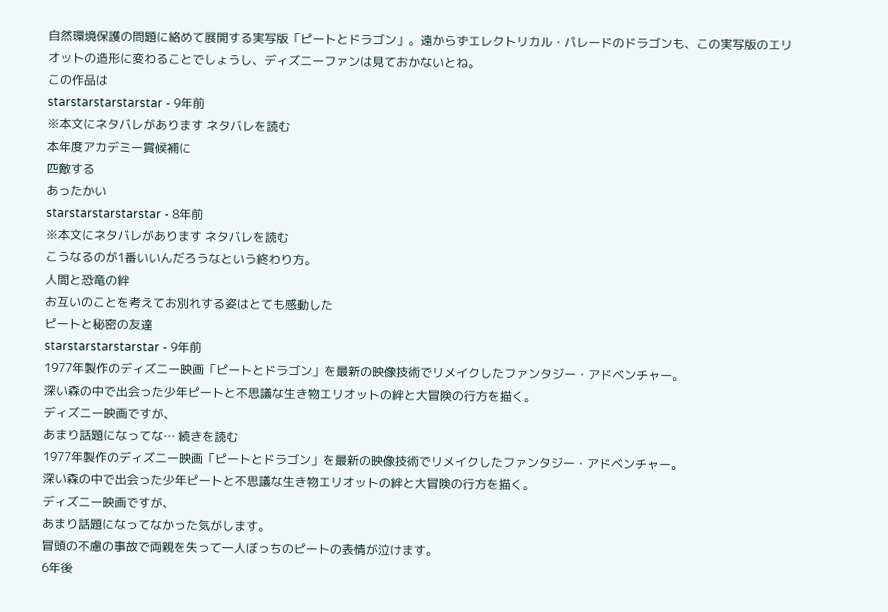自然環境保護の問題に絡めて展開する実写版「ピートとドラゴン」。遠からずエレクトリカル・パレードのドラゴンも、この実写版のエリオットの造形に変わることでしょうし、ディズニーファンは見ておかないとね。
この作品は
starstarstarstarstar - 9年前
※本文にネタバレがあります ネタバレを読む
本年度アカデミー賞候補に
匹敵する
あったかい
starstarstarstarstar - 8年前
※本文にネタバレがあります ネタバレを読む
こうなるのが1番いいんだろうなという終わり方。
人間と恐竜の絆
お互いのことを考えてお別れする姿はとても感動した
ピートと秘密の友達
starstarstarstarstar - 9年前
1977年製作のディズニー映画「ピートとドラゴン」を最新の映像技術でリメイクしたファンタジー・アドベンチャー。
深い森の中で出会った少年ピートと不思議な生き物エリオットの絆と大冒険の行方を描く。
ディズニー映画ですが、
あまり話題になってな… 続きを読む
1977年製作のディズニー映画「ピートとドラゴン」を最新の映像技術でリメイクしたファンタジー・アドベンチャー。
深い森の中で出会った少年ピートと不思議な生き物エリオットの絆と大冒険の行方を描く。
ディズニー映画ですが、
あまり話題になってなかった気がします。
冒頭の不慮の事故で両親を失って一人ぼっちのピートの表情が泣けます。
6年後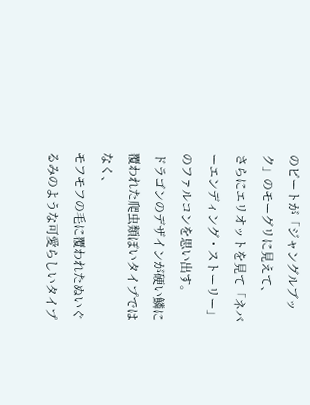のピートが「ジャングルブック」のモーグリに見えて、
さらにエリオットを見て「ネバーエンディング・ストーリー」のファルコンを思い出す。
ドラゴンのデザインが硬い鱗に覆われた爬虫類ぽいタイプではなく、
モフモフの毛に覆われたぬいぐるみのような可愛らしいタイプ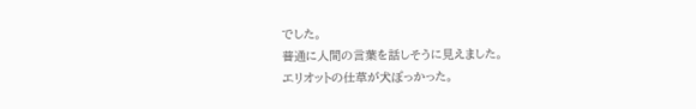でした。
普通に人間の言葉を話しそうに見えました。
エリオットの仕草が犬ぽっかった。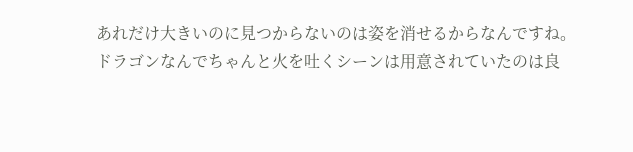あれだけ大きいのに見つからないのは姿を消せるからなんですね。
ドラゴンなんでちゃんと火を吐くシーンは用意されていたのは良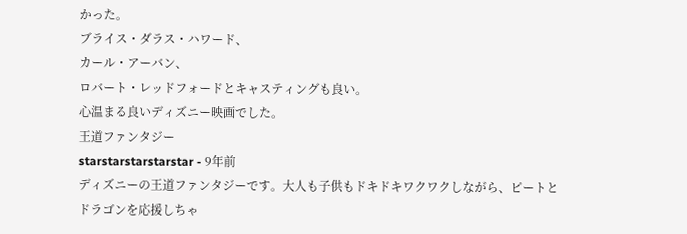かった。
ブライス・ダラス・ハワード、
カール・アーバン、
ロバート・レッドフォードとキャスティングも良い。
心温まる良いディズニー映画でした。
王道ファンタジー
starstarstarstarstar - 9年前
ディズニーの王道ファンタジーです。大人も子供もドキドキワクワクしながら、ピートとドラゴンを応援しちゃ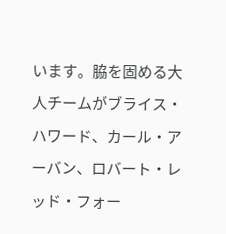います。脇を固める大人チームがブライス・ハワード、カール・アーバン、ロバート・レッド・フォー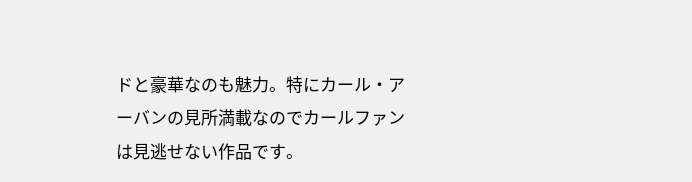ドと豪華なのも魅力。特にカール・アーバンの見所満載なのでカールファンは見逃せない作品です。